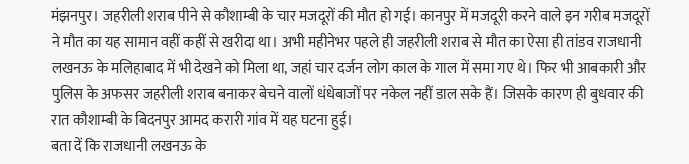मंझनपुर। जहरीली शराब पीने से कौशाम्बी के चार मजदूरों की मौत हो गई। कानपुर में मजदूरी करने वाले इन गरीब मजदूरों ने मौत का यह सामान वहीं कहीं से खरीदा था। अभी महीनेभर पहले ही जहरीली शराब से मौत का ऐसा ही तांडव राजधानी लखनऊ के मलिहाबाद में भी देखने को मिला था, जहां चार दर्जन लोग काल के गाल में समा गए थे। फिर भी आबकारी और पुलिस के अफसर जहरीली शराब बनाकर बेचने वालों धंधेबाजों पर नकेल नहीं डाल सके हैं। जिसके कारण ही बुधवार की रात कौशाम्बी के बिदनपुर आमद करारी गांव में यह घटना हुई।
बता दें कि राजधानी लखनऊ के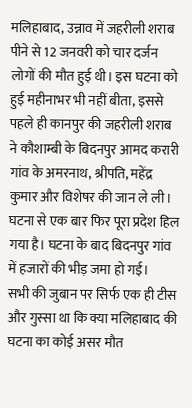मलिहाबाद, उन्नाव में जहरीली शराब पीने से 12 जनवरी को चार दर्जन लोगों की मौत हुई थी। इस घटना को हुई महीनाभर भी नहीं बीता, इससे पहले ही कानपुर की जहरीली शराब ने कौशाम्बी के बिदनपुर आमद करारी गांव के अमरनाथ, श्रीपति, महेंद्र कुमार और विशेषर की जान ले ली। घटना से एक बार फिर पूरा प्रदेश हिल गया है। घटना के बाद बिदनपुर गांव में हजारों की भीड़ जमा हो गई।
सभी की जुबान पर सिर्फ एक ही टीस और गुस्सा था कि क्या मलिहाबाद की घटना का कोई असर मौत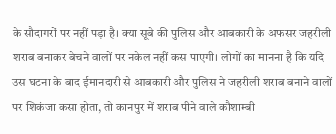के सौदागरों पर नहीं पड़ा है। क्या सूबे की पुलिस और आबकारी के अफसर जहरीली शराब बनाकर बेचने वालों पर नकेल नहीं कस पाएगी। लोगों का मानना है कि यदि उस घटना के बाद ईमानदारी से आबकारी और पुलिस ने जहरीली शराब बनाने वालों पर शिकंजा कसा होता, तो कानपुर में शराब पीने वाले कौशाम्बी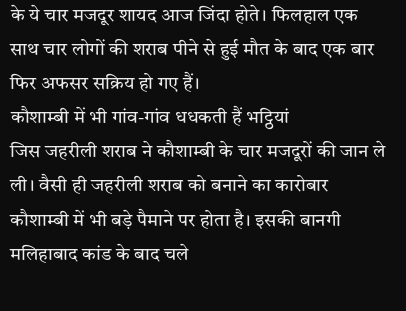के ये चार मजदूर शायद आज जिंदा होते। फिलहाल एक साथ चार लोगों की शराब पीने से हुई मौत के बाद एक बार फिर अफसर सक्रिय हो गए हैं।
कौशाम्बी में भी गांव-गांव धधकती हैं भट्ठियां
जिस जहरीली शराब ने कौशाम्बी के चार मजदूरों की जान ले ली। वैसी ही जहरीली शराब को बनाने का कारोबार कौशाम्बी में भी बड़े पैमाने पर होता है। इसकी बानगी मलिहाबाद कांड के बाद चले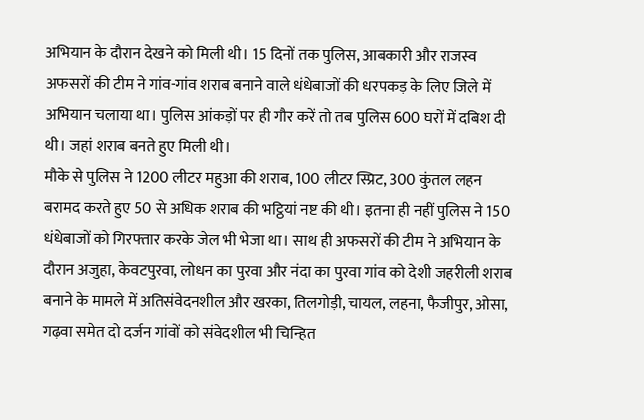अभियान के दौरान देखने को मिली थी। 15 दिनों तक पुलिस, आबकारी और राजस्व अफसरों की टीम ने गांव-गांव शराब बनाने वाले धंधेबाजों की धरपकड़ के लिए जिले में अभियान चलाया था। पुलिस आंकड़ों पर ही गौर करें तो तब पुलिस 600 घरों में दबिश दी थी। जहां शराब बनते हुए मिली थी।
मौके से पुलिस ने 1200 लीटर महुआ की शराब, 100 लीटर स्प्रिट, 300 कुंतल लहन बरामद करते हुए 50 से अधिक शराब की भट्ठियां नष्ट की थी। इतना ही नहीं पुलिस ने 150 धंधेबाजों को गिरफ्तार करके जेल भी भेजा था। साथ ही अफसरों की टीम ने अभियान के दौरान अजुहा, केवटपुरवा, लोधन का पुरवा और नंदा का पुरवा गांव को देशी जहरीली शराब बनाने के मामले में अतिसंवेदनशील और खरका, तिलगोड़ी, चायल, लहना, फैजीपुर, ओसा, गढ़वा समेत दो दर्जन गांवों को संवेदशील भी चिन्हित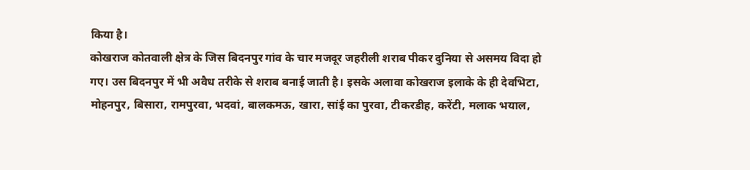किया है।
कोखराज कोतवाली क्षेत्र के जिस बिदनपुर गांव के चार मजदूर जहरीली शराब पीकर दुनिया से असमय विदा हो गए। उस बिदनपुर में भी अवैध तरीके से शराब बनाई जाती है। इसके अलावा कोखराज इलाके के ही देवभिटा, मोहनपुर, बिसारा, रामपुरवा, भदवां, बालकमऊ, खारा, सांई का पुरवा, टीकरडीह, करेंटी, मलाक भयाल,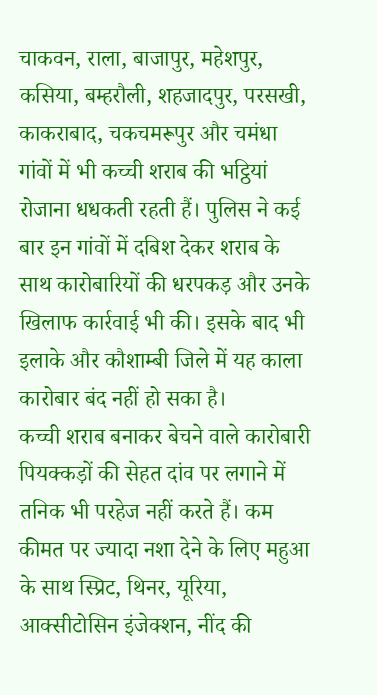चाकवन, राला, बाजापुर, महेशपुर, कसिया, बम्हरौली, शहजादपुर, परसखी, काकराबाद, चकचमरूपुर और चमंधा गांवों में भी कच्ची शराब की भट्ठियां रोजाना धधकती रहती हैं। पुलिस ने कई बार इन गांवों में दबिश देकर शराब के साथ कारोबारियों की धरपकड़ और उनके खिलाफ कार्रवाई भी की। इसके बाद भी इलाके और कौशाम्बी जिले में यह काला कारोबार बंद नहीं हो सका है।
कच्ची शराब बनाकर बेचने वाले कारोबारी पियक्कड़ों की सेहत दांव पर लगाने में तनिक भी परहेज नहीं करते हैं। कम कीमत पर ज्यादा नशा देने के लिए महुआ के साथ स्प्रिट, थिनर, यूरिया, आक्सीटोसिन इंजेक्शन, नींद की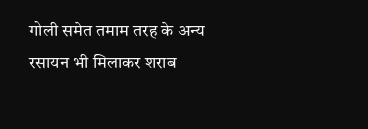गोली समेत तमाम तरह के अन्य रसायन भी मिलाकर शराब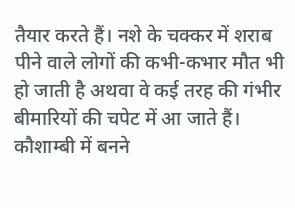तैयार करते हैं। नशे के चक्कर में शराब पीने वाले लोगों की कभी-कभार मौत भी हो जाती है अथवा वे कई तरह की गंभीर बीमारियों की चपेट में आ जाते हैं।
कौशाम्बी में बनने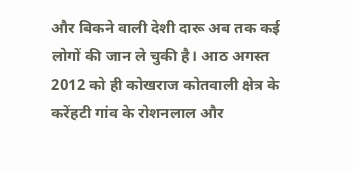और बिकने वाली देशी दारू अब तक कई लोगों की जान ले चुकी है। आठ अगस्त 2012 को ही कोखराज कोतवाली क्षेत्र के करेंहटी गांव के रोशनलाल और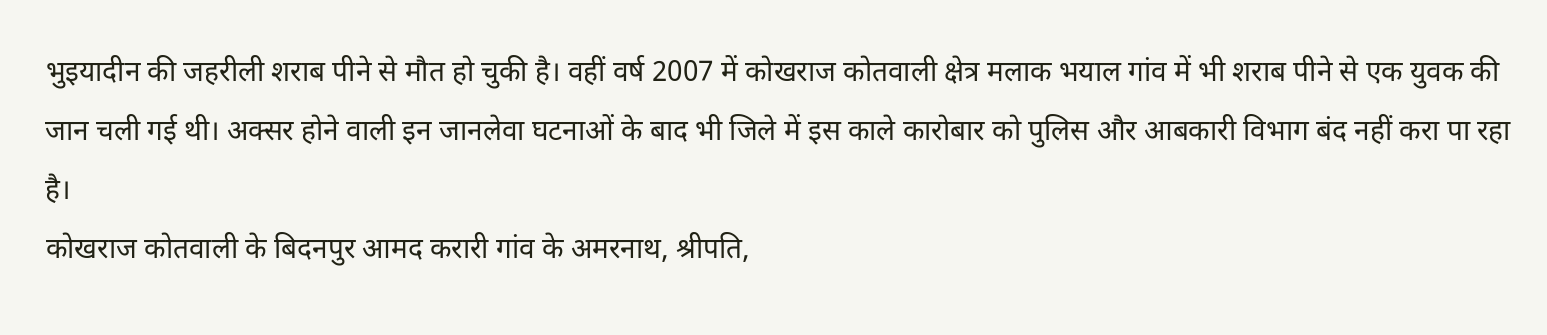भुइयादीन की जहरीली शराब पीने से मौत हो चुकी है। वहीं वर्ष 2007 में कोखराज कोतवाली क्षेत्र मलाक भयाल गांव में भी शराब पीने से एक युवक की जान चली गई थी। अक्सर होने वाली इन जानलेवा घटनाओं के बाद भी जिले में इस काले कारोबार को पुलिस और आबकारी विभाग बंद नहीं करा पा रहा है।
कोखराज कोतवाली के बिदनपुर आमद करारी गांव के अमरनाथ, श्रीपति,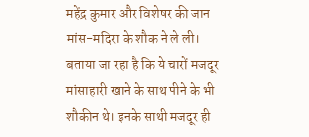महेंद्र कुमार और विशेषर की जान मांस-मदिरा के शौक ने ले ली। बताया जा रहा है कि ये चारों मजदूर मांसाहारी खाने के साथ पीने के भी शौकीन थे। इनके साथी मजदूर ही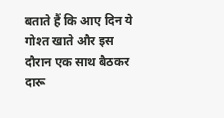बताते हैं कि आए दिन ये गोश्त खाते और इस दौरान एक साथ बैठकर दारू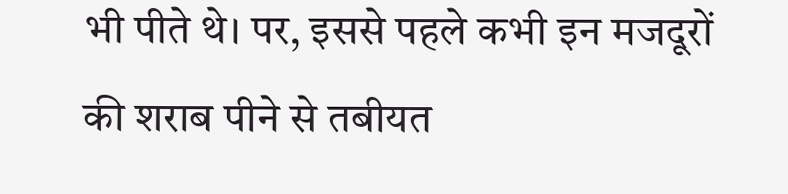भी पीते थे। पर, इससे पहले कभी इन मजदूरों की शराब पीने से तबीयत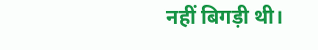नहीं बिगड़ी थी।